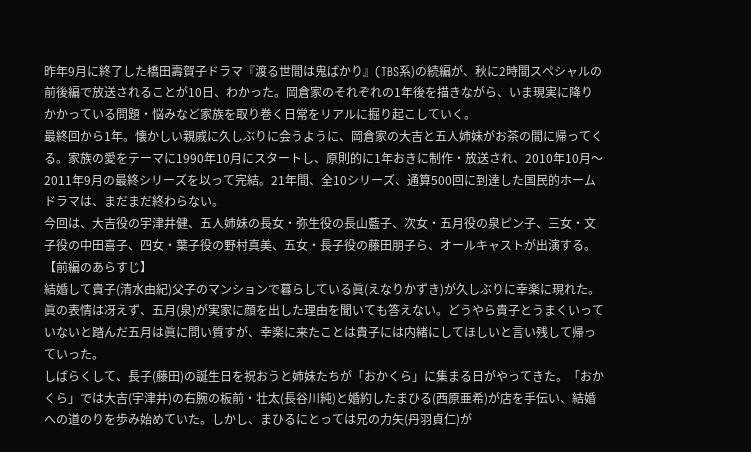昨年9月に終了した橋田壽賀子ドラマ『渡る世間は鬼ばかり』(TBS系)の続編が、秋に2時間スペシャルの前後編で放送されることが10日、わかった。岡倉家のそれぞれの1年後を描きながら、いま現実に降りかかっている問題・悩みなど家族を取り巻く日常をリアルに掘り起こしていく。
最終回から1年。懐かしい親戚に久しぶりに会うように、岡倉家の大吉と五人姉妹がお茶の間に帰ってくる。家族の愛をテーマに1990年10月にスタートし、原則的に1年おきに制作・放送され、2010年10月〜2011年9月の最終シリーズを以って完結。21年間、全10シリーズ、通算500回に到達した国民的ホームドラマは、まだまだ終わらない。
今回は、大吉役の宇津井健、五人姉妹の長女・弥生役の長山藍子、次女・五月役の泉ピン子、三女・文子役の中田喜子、四女・葉子役の野村真美、五女・長子役の藤田朋子ら、オールキャストが出演する。
【前編のあらすじ】
結婚して貴子(清水由紀)父子のマンションで暮らしている眞(えなりかずき)が久しぶりに幸楽に現れた。眞の表情は冴えず、五月(泉)が実家に顔を出した理由を聞いても答えない。どうやら貴子とうまくいっていないと踏んだ五月は眞に問い質すが、幸楽に来たことは貴子には内緒にしてほしいと言い残して帰っていった。
しばらくして、長子(藤田)の誕生日を祝おうと姉妹たちが「おかくら」に集まる日がやってきた。「おかくら」では大吉(宇津井)の右腕の板前・壮太(長谷川純)と婚約したまひる(西原亜希)が店を手伝い、結婚への道のりを歩み始めていた。しかし、まひるにとっては兄の力矢(丹羽貞仁)が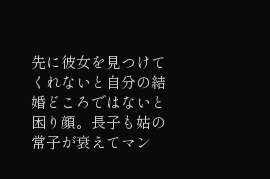先に彼女を見つけてくれないと自分の結婚どころではないと困り顔。長子も姑の常子が衰えてマン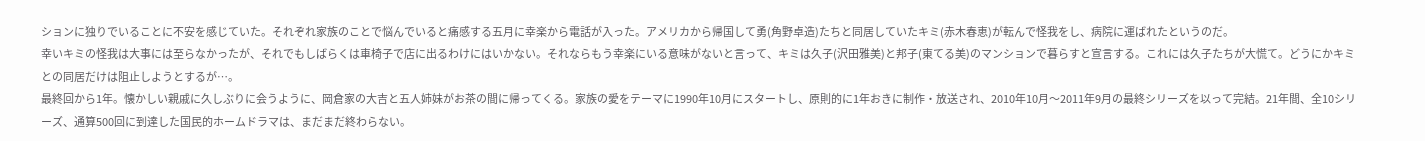ションに独りでいることに不安を感じていた。それぞれ家族のことで悩んでいると痛感する五月に幸楽から電話が入った。アメリカから帰国して勇(角野卓造)たちと同居していたキミ(赤木春恵)が転んで怪我をし、病院に運ばれたというのだ。
幸いキミの怪我は大事には至らなかったが、それでもしばらくは車椅子で店に出るわけにはいかない。それならもう幸楽にいる意味がないと言って、キミは久子(沢田雅美)と邦子(東てる美)のマンションで暮らすと宣言する。これには久子たちが大慌て。どうにかキミとの同居だけは阻止しようとするが…。
最終回から1年。懐かしい親戚に久しぶりに会うように、岡倉家の大吉と五人姉妹がお茶の間に帰ってくる。家族の愛をテーマに1990年10月にスタートし、原則的に1年おきに制作・放送され、2010年10月〜2011年9月の最終シリーズを以って完結。21年間、全10シリーズ、通算500回に到達した国民的ホームドラマは、まだまだ終わらない。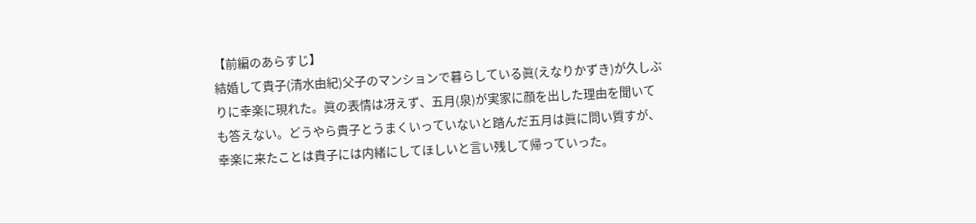【前編のあらすじ】
結婚して貴子(清水由紀)父子のマンションで暮らしている眞(えなりかずき)が久しぶりに幸楽に現れた。眞の表情は冴えず、五月(泉)が実家に顔を出した理由を聞いても答えない。どうやら貴子とうまくいっていないと踏んだ五月は眞に問い質すが、幸楽に来たことは貴子には内緒にしてほしいと言い残して帰っていった。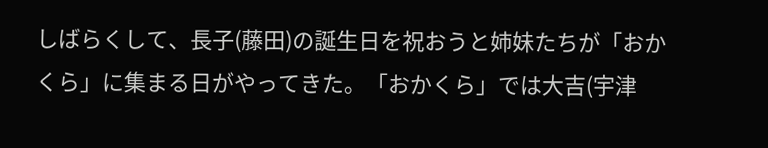しばらくして、長子(藤田)の誕生日を祝おうと姉妹たちが「おかくら」に集まる日がやってきた。「おかくら」では大吉(宇津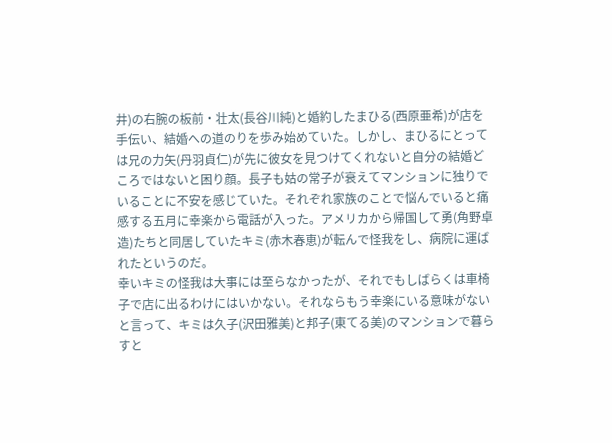井)の右腕の板前・壮太(長谷川純)と婚約したまひる(西原亜希)が店を手伝い、結婚への道のりを歩み始めていた。しかし、まひるにとっては兄の力矢(丹羽貞仁)が先に彼女を見つけてくれないと自分の結婚どころではないと困り顔。長子も姑の常子が衰えてマンションに独りでいることに不安を感じていた。それぞれ家族のことで悩んでいると痛感する五月に幸楽から電話が入った。アメリカから帰国して勇(角野卓造)たちと同居していたキミ(赤木春恵)が転んで怪我をし、病院に運ばれたというのだ。
幸いキミの怪我は大事には至らなかったが、それでもしばらくは車椅子で店に出るわけにはいかない。それならもう幸楽にいる意味がないと言って、キミは久子(沢田雅美)と邦子(東てる美)のマンションで暮らすと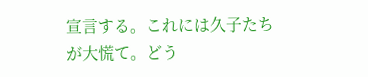宣言する。これには久子たちが大慌て。どう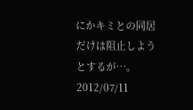にかキミとの同居だけは阻止しようとするが…。
2012/07/11